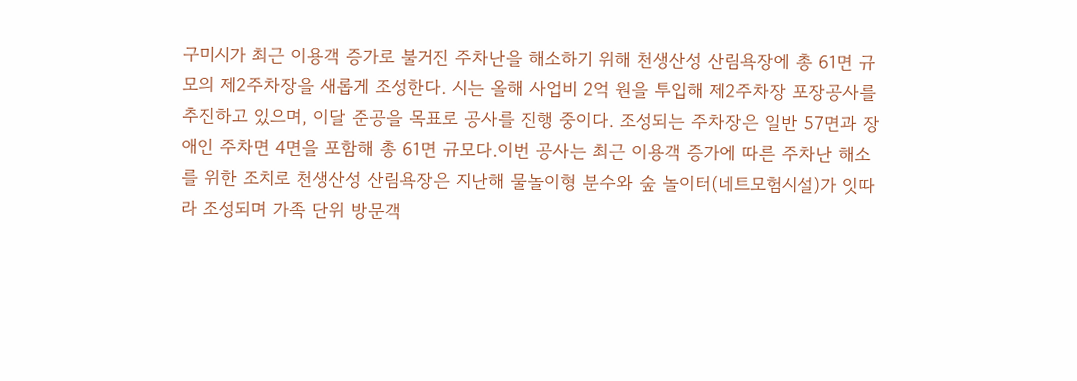구미시가 최근 이용객 증가로 불거진 주차난을 해소하기 위해 천생산성 산림욕장에 총 61면 규모의 제2주차장을 새롭게 조성한다. 시는 올해 사업비 2억 원을 투입해 제2주차장 포장공사를 추진하고 있으며, 이달 준공을 목표로 공사를 진행 중이다. 조성되는 주차장은 일반 57면과 장애인 주차면 4면을 포함해 총 61면 규모다.이번 공사는 최근 이용객 증가에 따른 주차난 해소를 위한 조치로 천생산성 산림욕장은 지난해 물놀이형 분수와 숲 놀이터(네트모험시설)가 잇따라 조성되며 가족 단위 방문객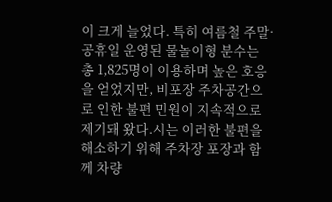이 크게 늘었다. 특히 여름철 주말·공휴일 운영된 물놀이형 분수는 총 1,825명이 이용하며 높은 호응을 얻었지만, 비포장 주차공간으로 인한 불편 민원이 지속적으로 제기돼 왔다.시는 이러한 불편을 해소하기 위해 주차장 포장과 함께 차량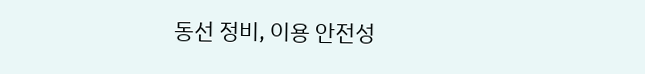동선 정비, 이용 안전성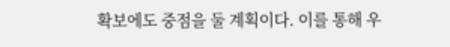확보에도 중점을 둘 계획이다. 이를 통해 우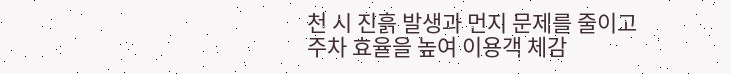천 시 진흙 발생과 먼지 문제를 줄이고 주차 효율을 높여 이용객 체감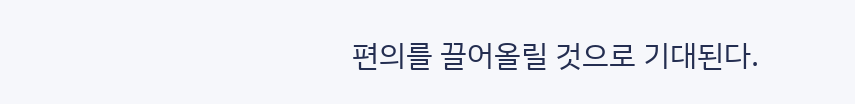편의를 끌어올릴 것으로 기대된다.